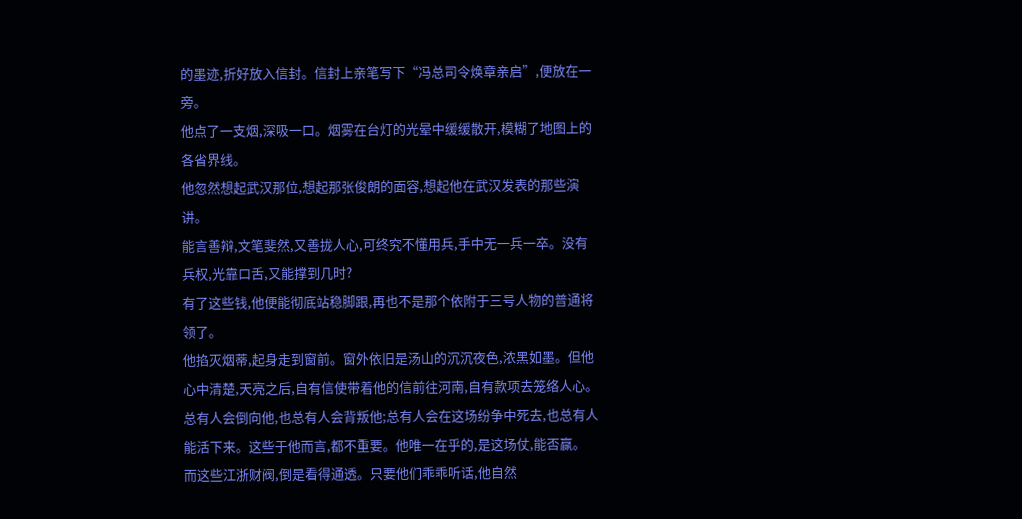的墨迹,折好放入信封。信封上亲笔写下“冯总司令焕章亲启”,便放在一旁。
他点了一支烟,深吸一口。烟雾在台灯的光晕中缓缓散开,模糊了地图上的各省界线。
他忽然想起武汉那位,想起那张俊朗的面容,想起他在武汉发表的那些演讲。
能言善辩,文笔斐然,又善拢人心,可终究不懂用兵,手中无一兵一卒。没有兵权,光靠口舌,又能撑到几时?
有了这些钱,他便能彻底站稳脚跟,再也不是那个依附于三号人物的普通将领了。
他掐灭烟蒂,起身走到窗前。窗外依旧是汤山的沉沉夜色,浓黑如墨。但他心中清楚,天亮之后,自有信使带着他的信前往河南,自有款项去笼络人心。
总有人会倒向他,也总有人会背叛他;总有人会在这场纷争中死去,也总有人能活下来。这些于他而言,都不重要。他唯一在乎的,是这场仗,能否赢。
而这些江浙财阀,倒是看得通透。只要他们乖乖听话,他自然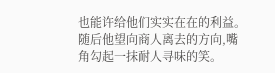也能许给他们实实在在的利益。
随后他望向商人离去的方向,嘴角勾起一抹耐人寻味的笑。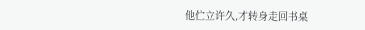他伫立许久,才转身走回书桌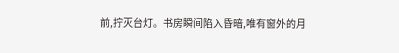前,拧灭台灯。书房瞬间陷入昏暗,唯有窗外的月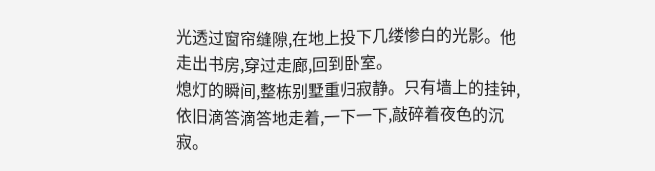光透过窗帘缝隙,在地上投下几缕惨白的光影。他走出书房,穿过走廊,回到卧室。
熄灯的瞬间,整栋别墅重归寂静。只有墙上的挂钟,依旧滴答滴答地走着,一下一下,敲碎着夜色的沉寂。